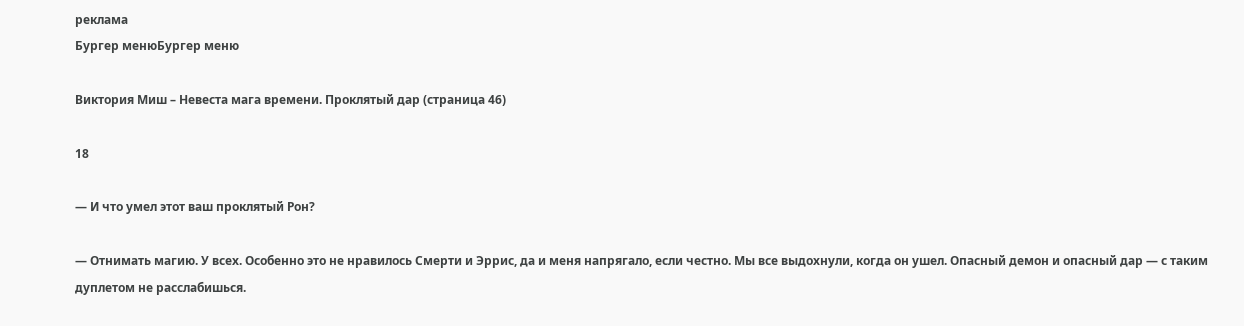реклама
Бургер менюБургер меню

Виктория Миш – Невеста мага времени. Проклятый дар (страница 46)

18

— И что умел этот ваш проклятый Рон?

— Отнимать магию. У всех. Особенно это не нравилось Смерти и Эррис, да и меня напрягало, если честно. Мы все выдохнули, когда он ушел. Опасный демон и опасный дар — с таким дуплетом не расслабишься.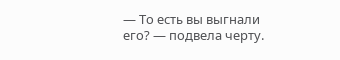— То есть вы выгнали его? — подвела черту.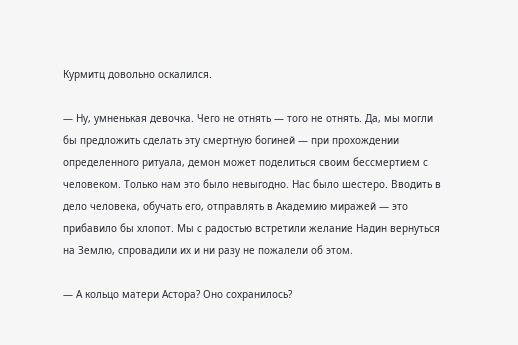Курмитц довольно оскалился.

— Ну, умненькая девочка. Чего не отнять — того не отнять. Да, мы могли бы предложить сделать эту смертную богиней — при прохождении определенного ритуала, демон может поделиться своим бессмертием с человеком. Только нам это было невыгодно. Нас было шестеро. Вводить в дело человека, обучать его, отправлять в Академию миражей — это прибавило бы хлопот. Мы с радостью встретили желание Надин вернуться на Землю, спровадили их и ни разу не пожалели об этом.

— А кольцо матери Астора? Оно сохранилось?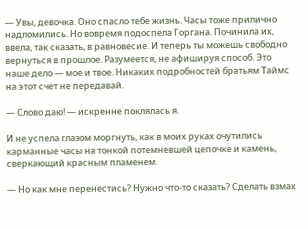— Увы, девочка. Оно спасло тебе жизнь. Часы тоже прилично надломились. Но вовремя подоспела Горгана. Починила их, ввела, так сказать, в равновесие. И теперь ты можешь свободно вернуться в прошлое. Разумеется, не афишируя способ. Это наше дело — мое и твое. Никаких подробностей братьям Таймс на этот счет не передавай.

— Слово даю! — искренне поклялась я.

И не успела глазом моргнуть, как в моих руках очутились карманные часы на тонкой потемневшей цепочке и камень, сверкающий красным пламенем.

— Но как мне перенестись? Нужно что-то сказать? Сделать взмах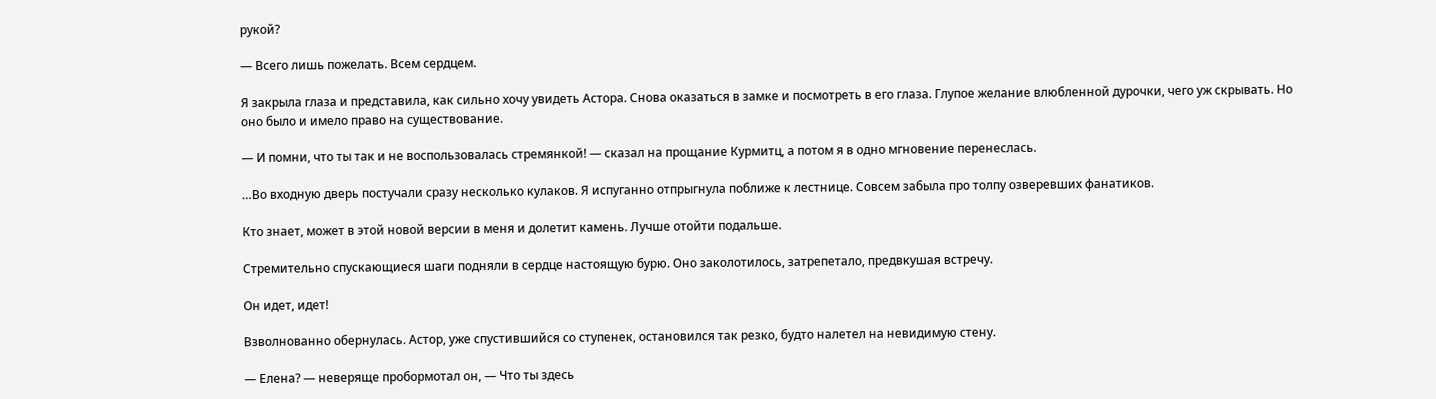рукой?

— Всего лишь пожелать. Всем сердцем.

Я закрыла глаза и представила, как сильно хочу увидеть Астора. Снова оказаться в замке и посмотреть в его глаза. Глупое желание влюбленной дурочки, чего уж скрывать. Но оно было и имело право на существование.

— И помни, что ты так и не воспользовалась стремянкой! — сказал на прощание Курмитц, а потом я в одно мгновение перенеслась.

…Во входную дверь постучали сразу несколько кулаков. Я испуганно отпрыгнула поближе к лестнице. Совсем забыла про толпу озверевших фанатиков.

Кто знает, может в этой новой версии в меня и долетит камень. Лучше отойти подальше.

Стремительно спускающиеся шаги подняли в сердце настоящую бурю. Оно заколотилось, затрепетало, предвкушая встречу.

Он идет, идет!

Взволнованно обернулась. Астор, уже спустившийся со ступенек, остановился так резко, будто налетел на невидимую стену.

— Елена? — неверяще пробормотал он, — Что ты здесь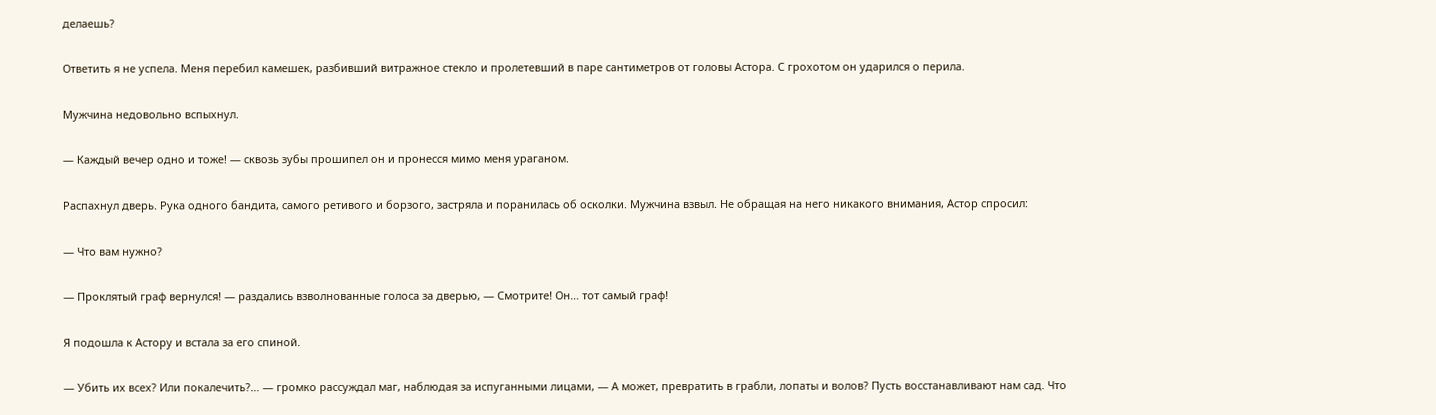делаешь?

Ответить я не успела. Меня перебил камешек, разбивший витражное стекло и пролетевший в паре сантиметров от головы Астора. С грохотом он ударился о перила.

Мужчина недовольно вспыхнул.

— Каждый вечер одно и тоже! — сквозь зубы прошипел он и пронесся мимо меня ураганом.

Распахнул дверь. Рука одного бандита, самого ретивого и борзого, застряла и поранилась об осколки. Мужчина взвыл. Не обращая на него никакого внимания, Астор спросил:

— Что вам нужно?

— Проклятый граф вернулся! — раздались взволнованные голоса за дверью, — Смотрите! Он… тот самый граф!

Я подошла к Астору и встала за его спиной.

— Убить их всех? Или покалечить?… — громко рассуждал маг, наблюдая за испуганными лицами, — А может, превратить в грабли, лопаты и волов? Пусть восстанавливают нам сад. Что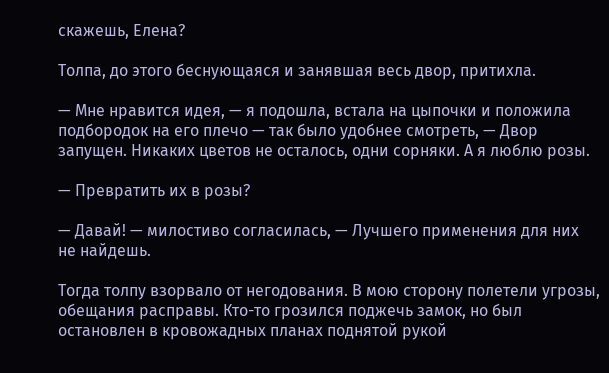скажешь, Елена?

Толпа, до этого беснующаяся и занявшая весь двор, притихла.

— Мне нравится идея, — я подошла, встала на цыпочки и положила подбородок на его плечо — так было удобнее смотреть, — Двор запущен. Никаких цветов не осталось, одни сорняки. А я люблю розы.

— Превратить их в розы?

— Давай! — милостиво согласилась, — Лучшего применения для них не найдешь.

Тогда толпу взорвало от негодования. В мою сторону полетели угрозы, обещания расправы. Кто-то грозился поджечь замок, но был остановлен в кровожадных планах поднятой рукой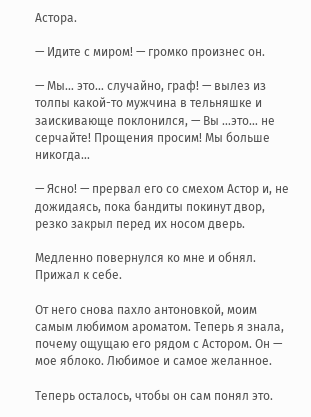Астора.

— Идите с миром! — громко произнес он.

— Мы… это… случайно, граф! — вылез из толпы какой-то мужчина в тельняшке и заискивающе поклонился, — Вы …это… не серчайте! Прощения просим! Мы больше никогда…

— Ясно! — прервал его со смехом Астор и, не дожидаясь, пока бандиты покинут двор, резко закрыл перед их носом дверь.

Медленно повернулся ко мне и обнял. Прижал к себе.

От него снова пахло антоновкой, моим самым любимом ароматом. Теперь я знала, почему ощущаю его рядом с Астором. Он — мое яблоко. Любимое и самое желанное.

Теперь осталось, чтобы он сам понял это.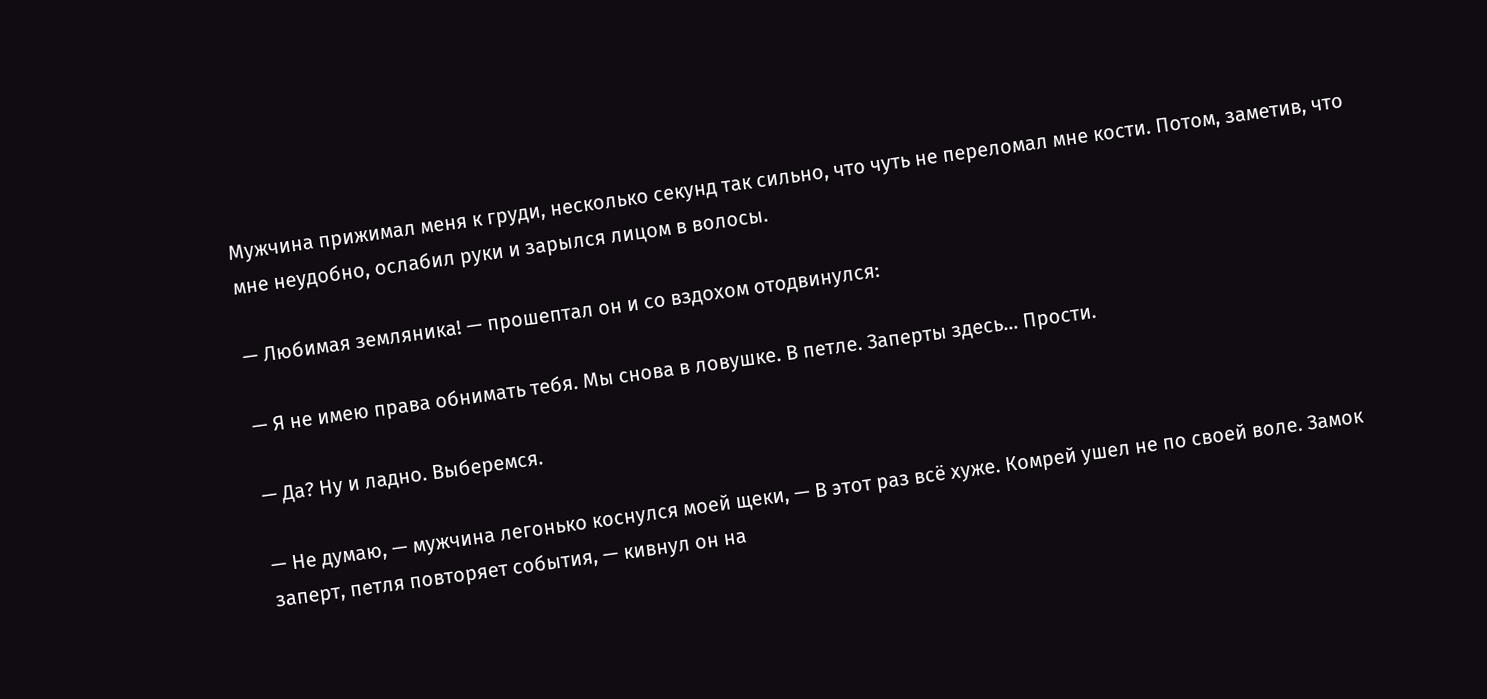Мужчина прижимал меня к груди, несколько секунд так сильно, что чуть не переломал мне кости. Потом, заметив, что мне неудобно, ослабил руки и зарылся лицом в волосы.

— Любимая земляника! — прошептал он и со вздохом отодвинулся:

— Я не имею права обнимать тебя. Мы снова в ловушке. В петле. Заперты здесь… Прости.

— Да? Ну и ладно. Выберемся.

— Не думаю, — мужчина легонько коснулся моей щеки, — В этот раз всё хуже. Комрей ушел не по своей воле. Замок заперт, петля повторяет события, — кивнул он на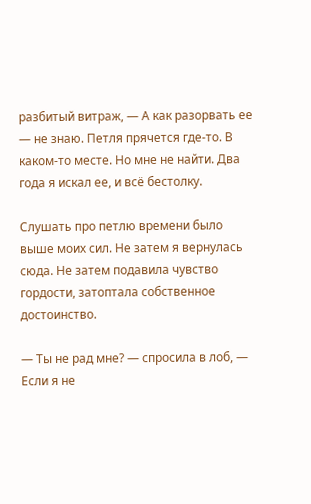разбитый витраж, — А как разорвать ее — не знаю. Петля прячется где-то. В каком-то месте. Но мне не найти. Два года я искал ее, и всё бестолку.

Слушать про петлю времени было выше моих сил. Не затем я вернулась сюда. Не затем подавила чувство гордости, затоптала собственное достоинство.

— Ты не рад мне? — спросила в лоб, — Если я не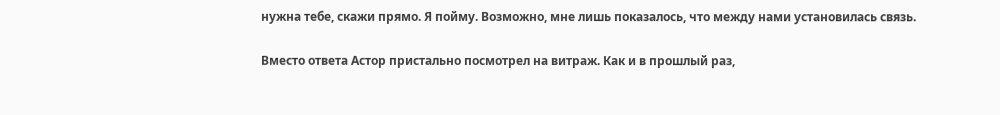нужна тебе, скажи прямо. Я пойму. Возможно, мне лишь показалось, что между нами установилась связь.

Вместо ответа Астор пристально посмотрел на витраж. Как и в прошлый раз,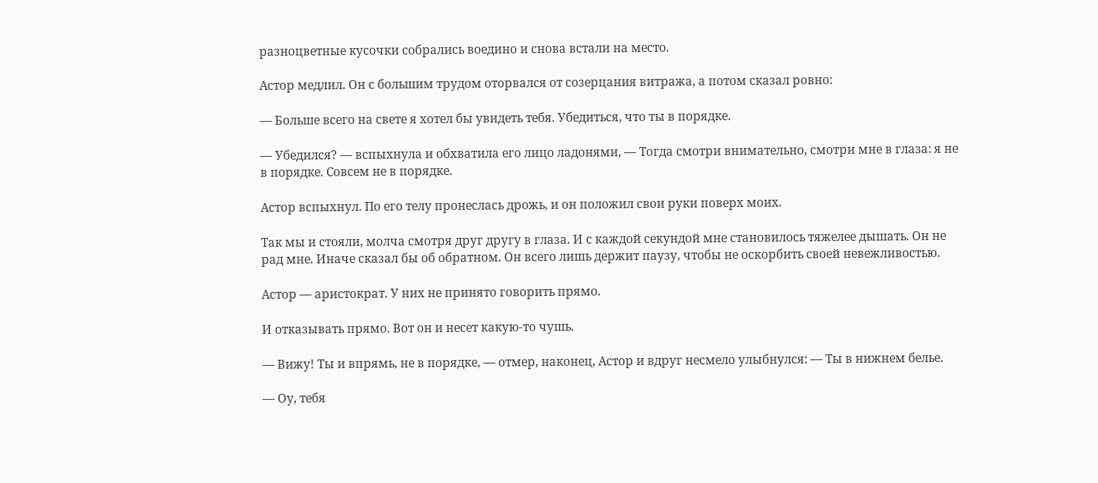разноцветные кусочки собрались воедино и снова встали на место.

Астор медлил. Он с большим трудом оторвался от созерцания витража, а потом сказал ровно:

— Больше всего на свете я хотел бы увидеть тебя. Убедиться, что ты в порядке.

— Убедился? — вспыхнула и обхватила его лицо ладонями, — Тогда смотри внимательно, смотри мне в глаза: я не в порядке. Совсем не в порядке.

Астор вспыхнул. По его телу пронеслась дрожь, и он положил свои руки поверх моих.

Так мы и стояли, молча смотря друг другу в глаза. И с каждой секундой мне становилось тяжелее дышать. Он не рад мне. Иначе сказал бы об обратном. Он всего лишь держит паузу, чтобы не оскорбить своей невежливостью.

Астор — аристократ. У них не принято говорить прямо.

И отказывать прямо. Вот он и несет какую-то чушь.

— Вижу! Ты и впрямь, не в порядке, — отмер, наконец, Астор и вдруг несмело улыбнулся: — Ты в нижнем белье.

— Оу, тебя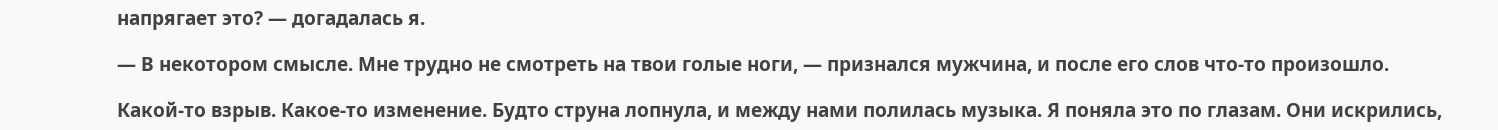напрягает это? — догадалась я.

— В некотором смысле. Мне трудно не смотреть на твои голые ноги, — признался мужчина, и после его слов что-то произошло.

Какой-то взрыв. Какое-то изменение. Будто струна лопнула, и между нами полилась музыка. Я поняла это по глазам. Они искрились,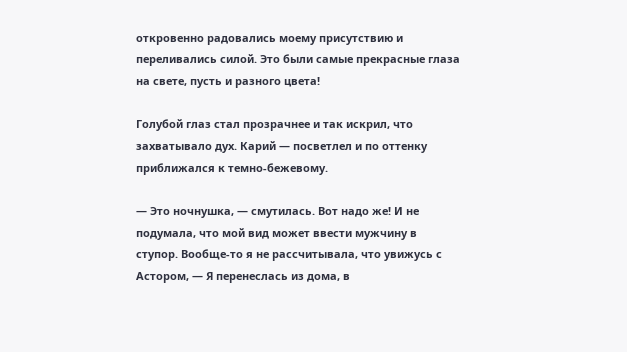откровенно радовались моему присутствию и переливались силой. Это были самые прекрасные глаза на свете, пусть и разного цвета!

Голубой глаз стал прозрачнее и так искрил, что захватывало дух. Карий — посветлел и по оттенку приближался к темно-бежевому.

— Это ночнушка, — смутилась. Вот надо же! И не подумала, что мой вид может ввести мужчину в ступор. Вообще-то я не рассчитывала, что увижусь с Астором, — Я перенеслась из дома, в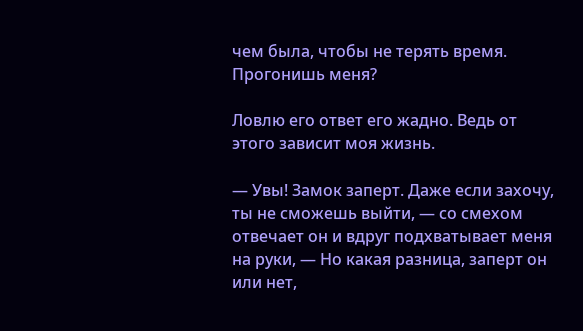чем была, чтобы не терять время. Прогонишь меня?

Ловлю его ответ его жадно. Ведь от этого зависит моя жизнь.

— Увы! Замок заперт. Даже если захочу, ты не сможешь выйти, — со смехом отвечает он и вдруг подхватывает меня на руки, — Но какая разница, заперт он или нет,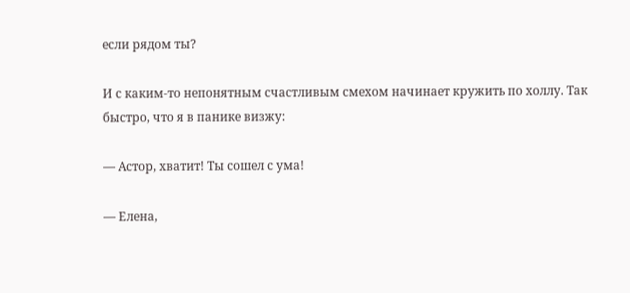если рядом ты?

И с каким-то непонятным счастливым смехом начинает кружить по холлу. Так быстро, что я в панике визжу:

— Астор, хватит! Ты сошел с ума!

— Елена,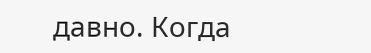давно. Когда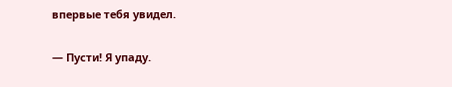впервые тебя увидел.

— Пусти! Я упаду.